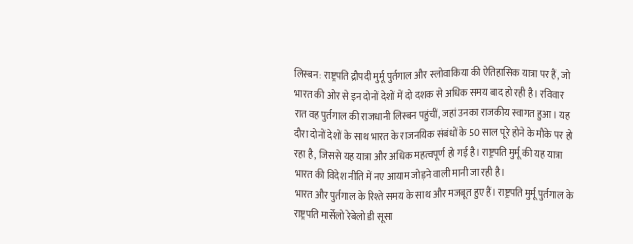लिस्बन: राष्ट्रपति द्रौपदी मुर्मू पुर्तगाल और स्लोवाकिया की ऐतिहासिक यात्रा पर हैं, जो भारत की ओर से इन दोनों देशों में दो दशक से अधिक समय बाद हो रही है। रविवार रात वह पुर्तगाल की राजधानी लिस्बन पहुंचीं, जहां उनका राजकीय स्वागत हुआ। यह दौरा दोनों देशों के साथ भारत के राजनयिक संबंधों के 50 साल पूरे होने के मौके पर हो रहा है, जिससे यह यात्रा और अधिक महत्वपूर्ण हो गई है। राष्ट्रपति मुर्मू की यह यात्रा भारत की विदेश नीति में नए आयाम जोड़ने वाली मानी जा रही है।
भारत और पुर्तगाल के रिश्ते समय के साथ और मजबूत हुए हैं। राष्ट्रपति मुर्मू पुर्तगाल के राष्ट्रपति मार्सेलो रेबेलो डी सूसा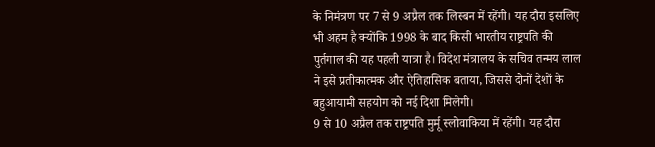के निमंत्रण पर 7 से 9 अप्रैल तक लिस्बन में रहेंगी। यह दौरा इसलिए भी अहम है क्योंकि 1998 के बाद किसी भारतीय राष्ट्रपति की पुर्तगाल की यह पहली यात्रा है। विदेश मंत्रालय के सचिव तन्मय लाल ने इसे प्रतीकात्मक और ऐतिहासिक बताया, जिससे दोनों देशों के बहुआयामी सहयोग को नई दिशा मिलेगी।
9 से 10 अप्रैल तक राष्ट्रपति मुर्मू स्लोवाकिया में रहेंगी। यह दौरा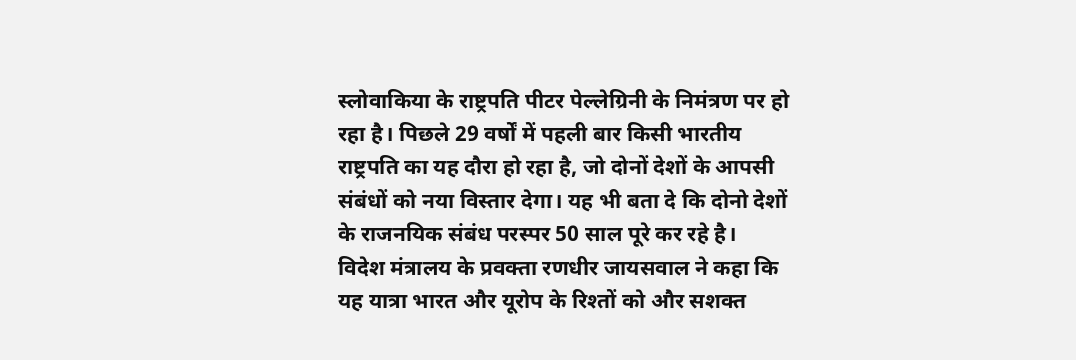स्लोवाकिया के राष्ट्रपति पीटर पेल्लेग्रिनी के निमंत्रण पर हो रहा है। पिछले 29 वर्षों में पहली बार किसी भारतीय राष्ट्रपति का यह दौरा हो रहा है, जो दोनों देशों के आपसी संबंधों को नया विस्तार देगा। यह भी बता दे कि दोनो देशों के राजनयिक संबंध परस्पर 50 साल पूरे कर रहे है।
विदेश मंत्रालय के प्रवक्ता रणधीर जायसवाल ने कहा कि यह यात्रा भारत और यूरोप के रिश्तों को और सशक्त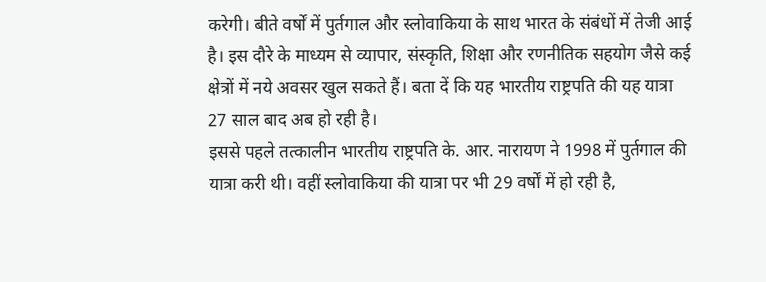करेगी। बीते वर्षों में पुर्तगाल और स्लोवाकिया के साथ भारत के संबंधों में तेजी आई है। इस दौरे के माध्यम से व्यापार, संस्कृति, शिक्षा और रणनीतिक सहयोग जैसे कई क्षेत्रों में नये अवसर खुल सकते हैं। बता दें कि यह भारतीय राष्ट्रपति की यह यात्रा 27 साल बाद अब हो रही है।
इससे पहले तत्कालीन भारतीय राष्ट्रपति के. आर. नारायण ने 1998 में पुर्तगाल की यात्रा करी थी। वहीं स्लोवाकिया की यात्रा पर भी 29 वर्षों में हो रही है,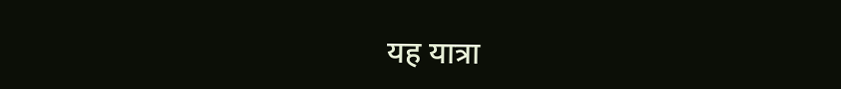यह यात्रा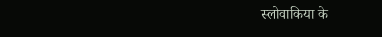स्लोवाकिया के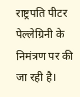राष्ट्रपति पीटर पेल्लेग्रिनी के निमंत्रण पर की जा रही है।